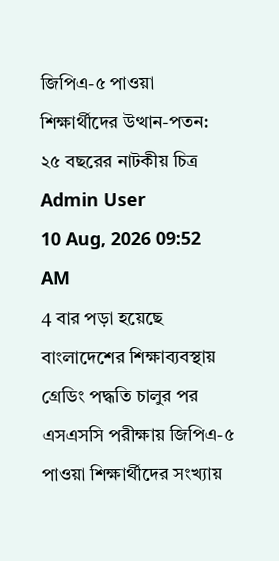জিপিএ-৫ পাওয়া শিক্ষার্থীদের উত্থান-পতন: ২৫ বছরের নাটকীয় চিত্র
Admin User
10 Aug, 2026 09:52 AM
4 বার পড়া হয়েছে
বাংলাদেশের শিক্ষাব্যবস্থায় গ্রেডিং পদ্ধতি চালুর পর এসএসসি পরীক্ষায় জিপিএ-৫ পাওয়া শিক্ষার্থীদের সংখ্যায়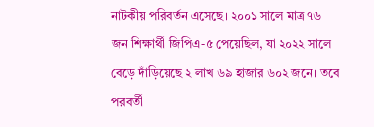নাটকীয় পরিবর্তন এসেছে। ২০০১ সালে মাত্র ৭৬ জন শিক্ষার্থী জিপিএ-৫ পেয়েছিল, যা ২০২২ সালে বেড়ে দাঁড়িয়েছে ২ লাখ ৬৯ হাজার ৬০২ জনে। তবে পরবর্তী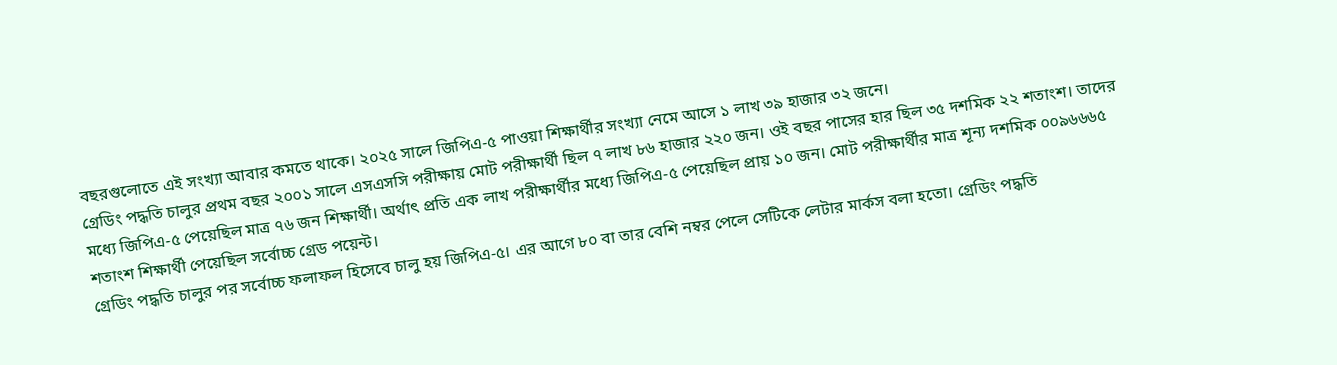বছরগুলোতে এই সংখ্যা আবার কমতে থাকে। ২০২৫ সালে জিপিএ-৫ পাওয়া শিক্ষার্থীর সংখ্যা নেমে আসে ১ লাখ ৩৯ হাজার ৩২ জনে।
গ্রেডিং পদ্ধতি চালুর প্রথম বছর ২০০১ সালে এসএসসি পরীক্ষায় মোট পরীক্ষার্থী ছিল ৭ লাখ ৮৬ হাজার ২২০ জন। ওই বছর পাসের হার ছিল ৩৫ দশমিক ২২ শতাংশ। তাদের মধ্যে জিপিএ-৫ পেয়েছিল মাত্র ৭৬ জন শিক্ষার্থী। অর্থাৎ প্রতি এক লাখ পরীক্ষার্থীর মধ্যে জিপিএ-৫ পেয়েছিল প্রায় ১০ জন। মোট পরীক্ষার্থীর মাত্র শূন্য দশমিক ০০৯৬৬৬৫ শতাংশ শিক্ষার্থী পেয়েছিল সর্বোচ্চ গ্রেড পয়েন্ট।
গ্রেডিং পদ্ধতি চালুর পর সর্বোচ্চ ফলাফল হিসেবে চালু হয় জিপিএ-৫। এর আগে ৮০ বা তার বেশি নম্বর পেলে সেটিকে লেটার মার্কস বলা হতো। গ্রেডিং পদ্ধতি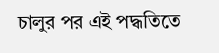চালুর পর এই পদ্ধতিতে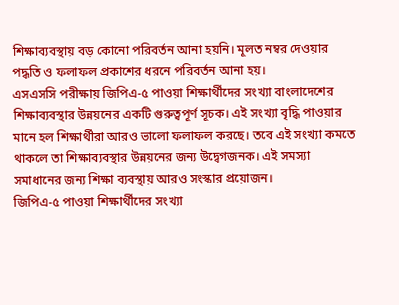শিক্ষাব্যবস্থায় বড় কোনো পরিবর্তন আনা হয়নি। মূলত নম্বর দেওয়ার পদ্ধতি ও ফলাফল প্রকাশের ধরনে পরিবর্তন আনা হয়।
এসএসসি পরীক্ষায় জিপিএ-৫ পাওয়া শিক্ষার্থীদের সংখ্যা বাংলাদেশের শিক্ষাব্যবস্থার উন্নয়নের একটি গুরুত্বপূর্ণ সূচক। এই সংখ্যা বৃদ্ধি পাওয়ার মানে হল শিক্ষার্থীরা আরও ভালো ফলাফল করছে। তবে এই সংখ্যা কমতে থাকলে তা শিক্ষাব্যবস্থার উন্নয়নের জন্য উদ্বেগজনক। এই সমস্যা সমাধানের জন্য শিক্ষা ব্যবস্থায় আরও সংস্কার প্রয়োজন।
জিপিএ-৫ পাওয়া শিক্ষার্থীদের সংখ্যা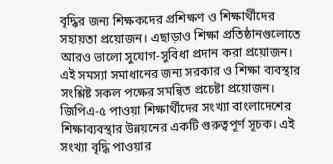বৃদ্ধির জন্য শিক্ষকদের প্রশিক্ষণ ও শিক্ষার্থীদের সহায়তা প্রয়োজন। এছাড়াও শিক্ষা প্রতিষ্ঠানগুলোতে আরও ভালো সুযোগ-সুবিধা প্রদান করা প্রয়োজন। এই সমস্যা সমাধানের জন্য সরকার ও শিক্ষা ব্যবস্থার সংশ্লিষ্ট সকল পক্ষের সমন্বিত প্রচেষ্টা প্রয়োজন।
জিপিএ-৫ পাওয়া শিক্ষার্থীদের সংখ্যা বাংলাদেশের শিক্ষাব্যবস্থার উন্নয়নের একটি গুরুত্বপূর্ণ সূচক। এই সংখ্যা বৃদ্ধি পাওয়ার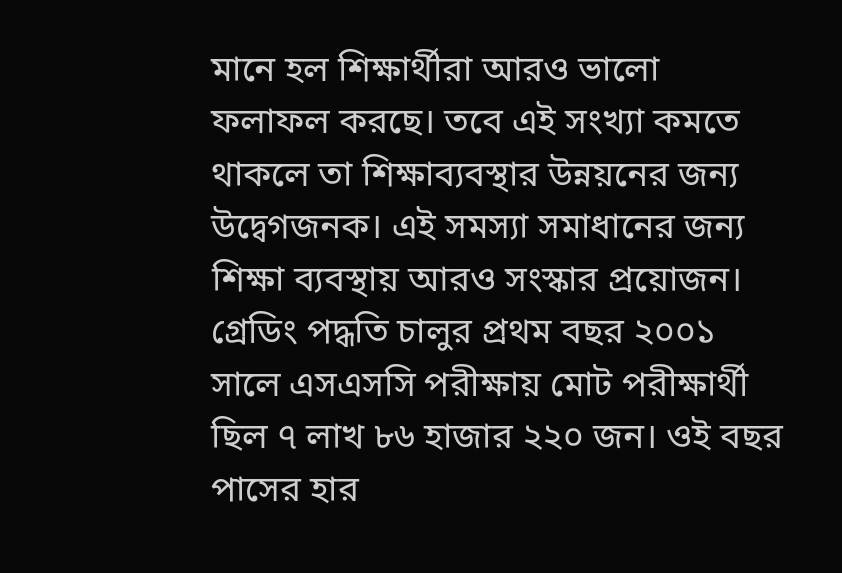মানে হল শিক্ষার্থীরা আরও ভালো ফলাফল করছে। তবে এই সংখ্যা কমতে থাকলে তা শিক্ষাব্যবস্থার উন্নয়নের জন্য উদ্বেগজনক। এই সমস্যা সমাধানের জন্য শিক্ষা ব্যবস্থায় আরও সংস্কার প্রয়োজন।
গ্রেডিং পদ্ধতি চালুর প্রথম বছর ২০০১ সালে এসএসসি পরীক্ষায় মোট পরীক্ষার্থী ছিল ৭ লাখ ৮৬ হাজার ২২০ জন। ওই বছর পাসের হার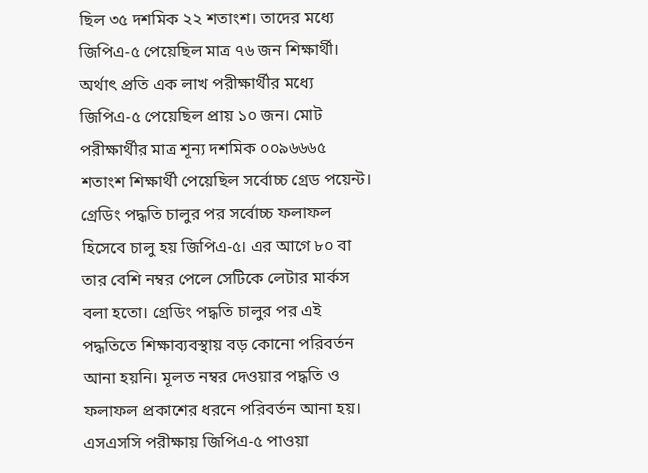ছিল ৩৫ দশমিক ২২ শতাংশ। তাদের মধ্যে জিপিএ-৫ পেয়েছিল মাত্র ৭৬ জন শিক্ষার্থী। অর্থাৎ প্রতি এক লাখ পরীক্ষার্থীর মধ্যে জিপিএ-৫ পেয়েছিল প্রায় ১০ জন। মোট পরীক্ষার্থীর মাত্র শূন্য দশমিক ০০৯৬৬৬৫ শতাংশ শিক্ষার্থী পেয়েছিল সর্বোচ্চ গ্রেড পয়েন্ট।
গ্রেডিং পদ্ধতি চালুর পর সর্বোচ্চ ফলাফল হিসেবে চালু হয় জিপিএ-৫। এর আগে ৮০ বা তার বেশি নম্বর পেলে সেটিকে লেটার মার্কস বলা হতো। গ্রেডিং পদ্ধতি চালুর পর এই পদ্ধতিতে শিক্ষাব্যবস্থায় বড় কোনো পরিবর্তন আনা হয়নি। মূলত নম্বর দেওয়ার পদ্ধতি ও ফলাফল প্রকাশের ধরনে পরিবর্তন আনা হয়।
এসএসসি পরীক্ষায় জিপিএ-৫ পাওয়া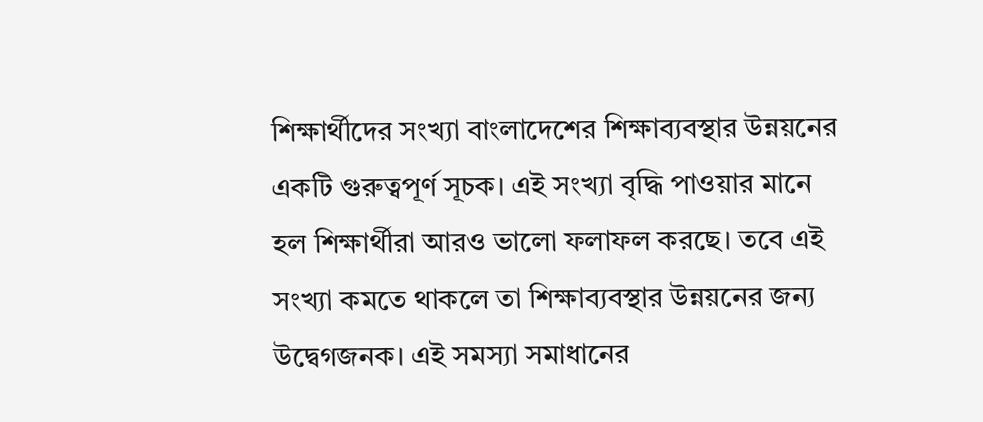শিক্ষার্থীদের সংখ্যা বাংলাদেশের শিক্ষাব্যবস্থার উন্নয়নের একটি গুরুত্বপূর্ণ সূচক। এই সংখ্যা বৃদ্ধি পাওয়ার মানে হল শিক্ষার্থীরা আরও ভালো ফলাফল করছে। তবে এই সংখ্যা কমতে থাকলে তা শিক্ষাব্যবস্থার উন্নয়নের জন্য উদ্বেগজনক। এই সমস্যা সমাধানের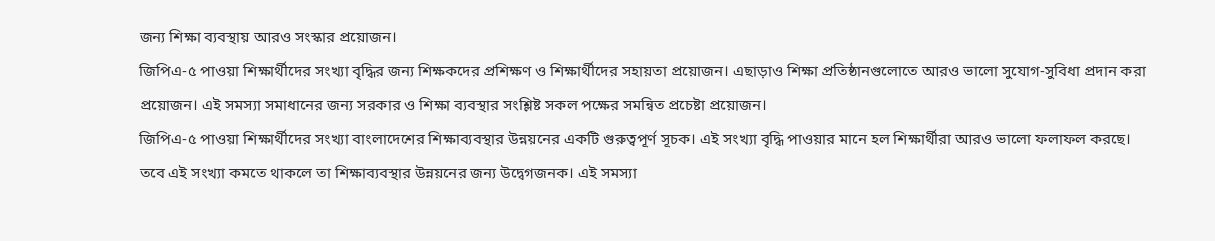জন্য শিক্ষা ব্যবস্থায় আরও সংস্কার প্রয়োজন।
জিপিএ-৫ পাওয়া শিক্ষার্থীদের সংখ্যা বৃদ্ধির জন্য শিক্ষকদের প্রশিক্ষণ ও শিক্ষার্থীদের সহায়তা প্রয়োজন। এছাড়াও শিক্ষা প্রতিষ্ঠানগুলোতে আরও ভালো সুযোগ-সুবিধা প্রদান করা প্রয়োজন। এই সমস্যা সমাধানের জন্য সরকার ও শিক্ষা ব্যবস্থার সংশ্লিষ্ট সকল পক্ষের সমন্বিত প্রচেষ্টা প্রয়োজন।
জিপিএ-৫ পাওয়া শিক্ষার্থীদের সংখ্যা বাংলাদেশের শিক্ষাব্যবস্থার উন্নয়নের একটি গুরুত্বপূর্ণ সূচক। এই সংখ্যা বৃদ্ধি পাওয়ার মানে হল শিক্ষার্থীরা আরও ভালো ফলাফল করছে। তবে এই সংখ্যা কমতে থাকলে তা শিক্ষাব্যবস্থার উন্নয়নের জন্য উদ্বেগজনক। এই সমস্যা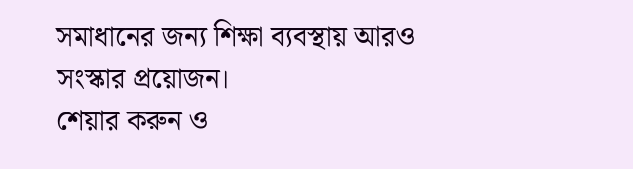সমাধানের জন্য শিক্ষা ব্যবস্থায় আরও সংস্কার প্রয়োজন।
শেয়ার করুন ও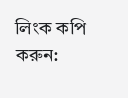লিংক কপি করুন: